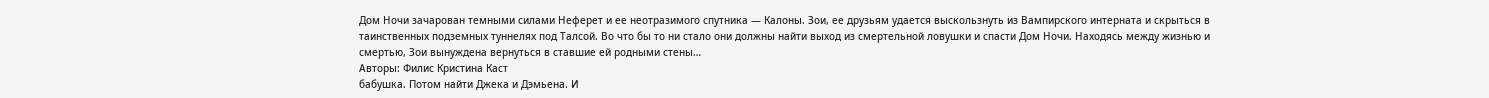Дом Ночи зачарован темными силами Неферет и ее неотразимого спутника — Калоны. Зои, ее друзьям удается выскользнуть из Вампирского интерната и скрыться в таинственных подземных туннелях под Талсой. Во что бы то ни стало они должны найти выход из смертельной ловушки и спасти Дом Ночи. Находясь между жизнью и смертью, Зои вынуждена вернуться в ставшие ей родными стены…
Авторы: Филис Кристина Каст
бабушка. Потом найти Джека и Дэмьена. И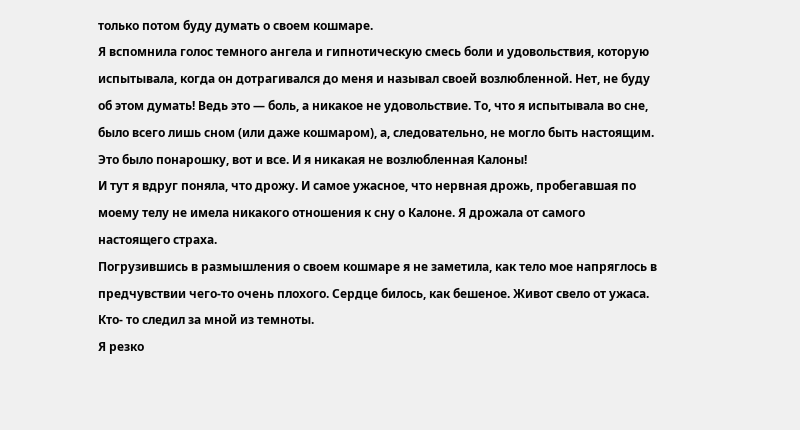только потом буду думать о своем кошмаре.
Я вспомнила голос темного ангела и гипнотическую смесь боли и удовольствия, которую испытывала, когда он дотрагивался до меня и называл своей возлюбленной. Нет, не буду об этом думать! Ведь это — боль, а никакое не удовольствие. То, что я испытывала во сне, было всего лишь сном (или даже кошмаром), а, следовательно, не могло быть настоящим. Это было понарошку, вот и все. И я никакая не возлюбленная Калоны!
И тут я вдруг поняла, что дрожу. И самое ужасное, что нервная дрожь, пробегавшая по моему телу не имела никакого отношения к сну о Калоне. Я дрожала от самого настоящего страха.
Погрузившись в размышления о своем кошмаре я не заметила, как тело мое напряглось в предчувствии чего-то очень плохого. Сердце билось, как бешеное. Живот свело от ужаса.
Кто- то следил за мной из темноты.
Я резко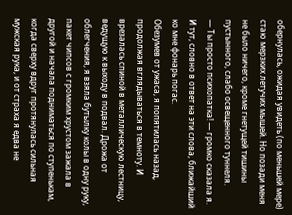обернулась, ожидая увидеть (по меньшей мере) стаю мерзких летучих мышей. Но позади меня не было ничего, кроме гнетущей тишины пустынного, слабо освещенного туннеля.
— Ты просто психопатка! — громко сказала я.
И тут, словно в ответ на эти слова, ближайший ко мне фонарь погас.
Обезумев от ужаса, я попятилась назад, продолжая вглядываться в темноту. И врезалась спиной в металлическую лестницу, ведущую к выходу в подвал. Дрожа от облегчения, я взяла бутылку колы в одну руку, пакет чипсов с громким хрустом зажала в другой и начала подниматься по ступенькам, когда сверху вдруг протянулась сильная мужская рука, и от страха я едва не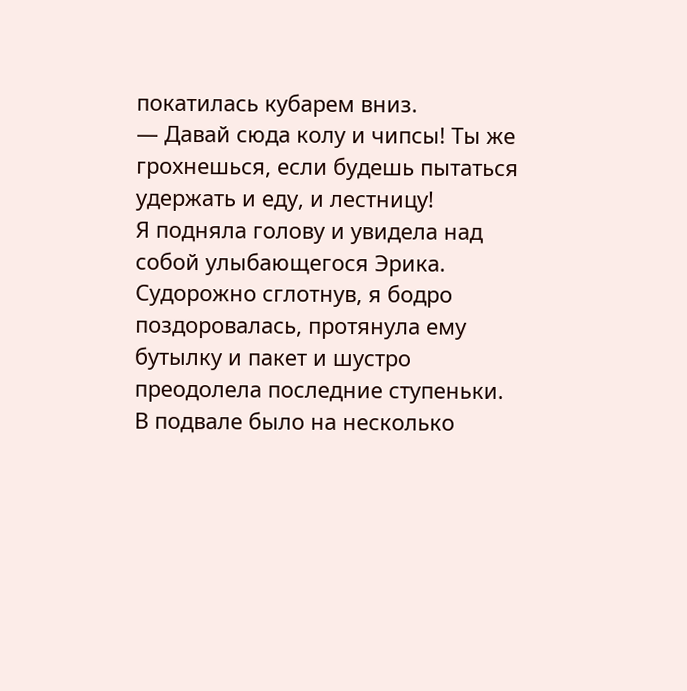покатилась кубарем вниз.
— Давай сюда колу и чипсы! Ты же грохнешься, если будешь пытаться удержать и еду, и лестницу!
Я подняла голову и увидела над собой улыбающегося Эрика. Судорожно сглотнув, я бодро поздоровалась, протянула ему бутылку и пакет и шустро преодолела последние ступеньки.
В подвале было на несколько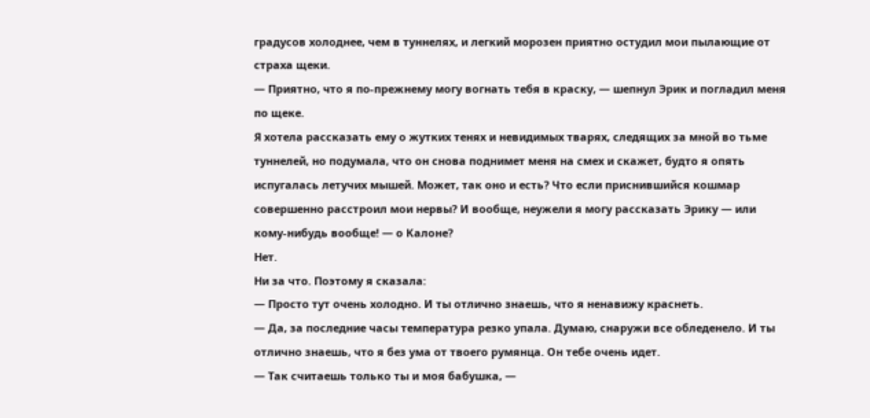градусов холоднее, чем в туннелях, и легкий морозен приятно остудил мои пылающие от страха щеки.
— Приятно, что я по-прежнему могу вогнать тебя в краску, — шепнул Эрик и погладил меня по щеке.
Я хотела рассказать ему о жутких тенях и невидимых тварях, следящих за мной во тьме туннелей, но подумала, что он снова поднимет меня на смех и скажет, будто я опять испугалась летучих мышей. Может, так оно и есть? Что если приснившийся кошмар совершенно расстроил мои нервы? И вообще, неужели я могу рассказать Эрику — или кому-нибудь вообще! — о Калоне?
Нет.
Ни за что. Поэтому я сказала:
— Просто тут очень холодно. И ты отлично знаешь, что я ненавижу краснеть.
— Да, за последние часы температура резко упала. Думаю, снаружи все обледенело. И ты отлично знаешь, что я без ума от твоего румянца. Он тебе очень идет.
— Так считаешь только ты и моя бабушка, —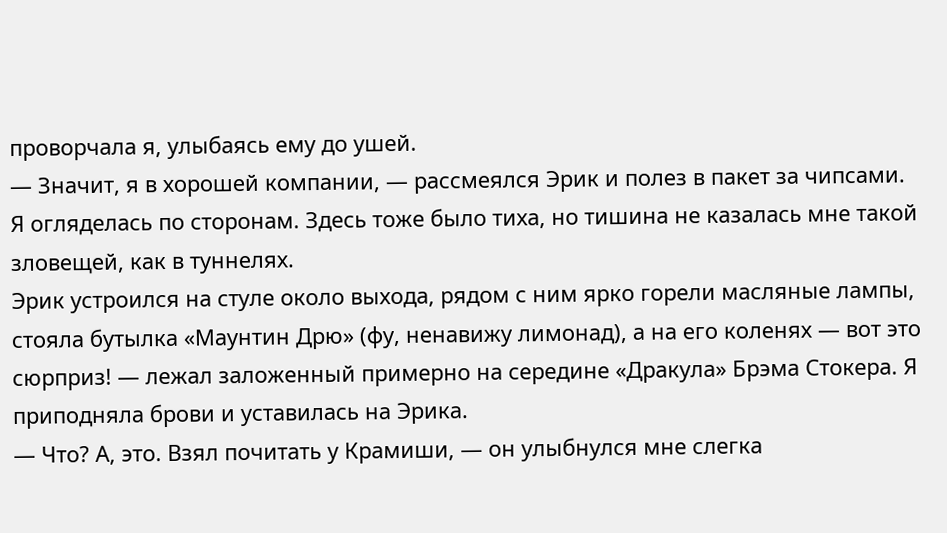проворчала я, улыбаясь ему до ушей.
— Значит, я в хорошей компании, — рассмеялся Эрик и полез в пакет за чипсами.
Я огляделась по сторонам. Здесь тоже было тиха, но тишина не казалась мне такой зловещей, как в туннелях.
Эрик устроился на стуле около выхода, рядом с ним ярко горели масляные лампы, стояла бутылка «Маунтин Дрю» (фу, ненавижу лимонад), а на его коленях — вот это сюрприз! — лежал заложенный примерно на середине «Дракула» Брэма Стокера. Я приподняла брови и уставилась на Эрика.
— Что? А, это. Взял почитать у Крамиши, — он улыбнулся мне слегка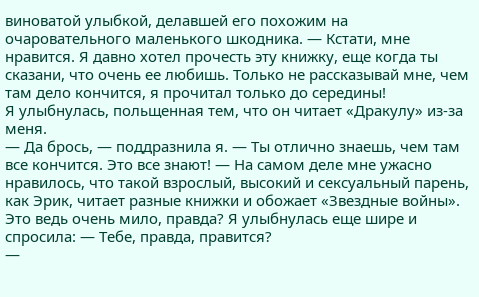виноватой улыбкой, делавшей его похожим на очаровательного маленького шкодника. — Кстати, мне нравится. Я давно хотел прочесть эту книжку, еще когда ты сказани, что очень ее любишь. Только не рассказывай мне, чем там дело кончится, я прочитал только до середины!
Я улыбнулась, польщенная тем, что он читает «Дракулу» из-за меня.
— Да брось, — поддразнила я. — Ты отлично знаешь, чем там все кончится. Это все знают! — На самом деле мне ужасно нравилось, что такой взрослый, высокий и сексуальный парень, как Эрик, читает разные книжки и обожает «Звездные войны». Это ведь очень мило, правда? Я улыбнулась еще шире и спросила: — Тебе, правда, правится?
—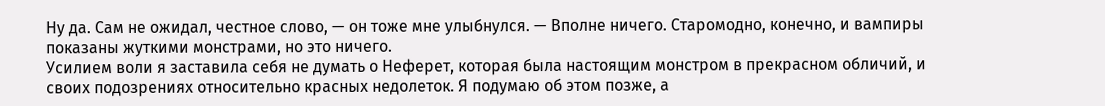Ну да. Сам не ожидал, честное слово, — он тоже мне улыбнулся. — Вполне ничего. Старомодно, конечно, и вампиры показаны жуткими монстрами, но это ничего.
Усилием воли я заставила себя не думать о Неферет, которая была настоящим монстром в прекрасном обличий, и своих подозрениях относительно красных недолеток. Я подумаю об этом позже, а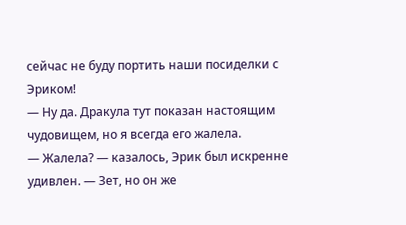сейчас не буду портить наши посиделки с Эриком!
— Ну да. Дракула тут показан настоящим чудовищем, но я всегда его жалела.
— Жалела? — казалось, Эрик был искренне удивлен. — Зет, но он же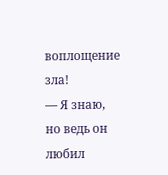воплощение зла!
— Я знаю, но ведь он любил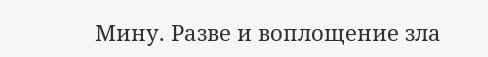Мину. Разве и воплощение зла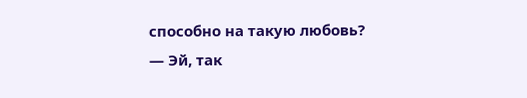способно на такую любовь?
— Эй, так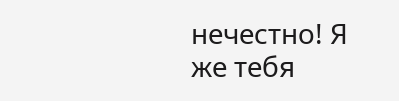нечестно! Я же тебя